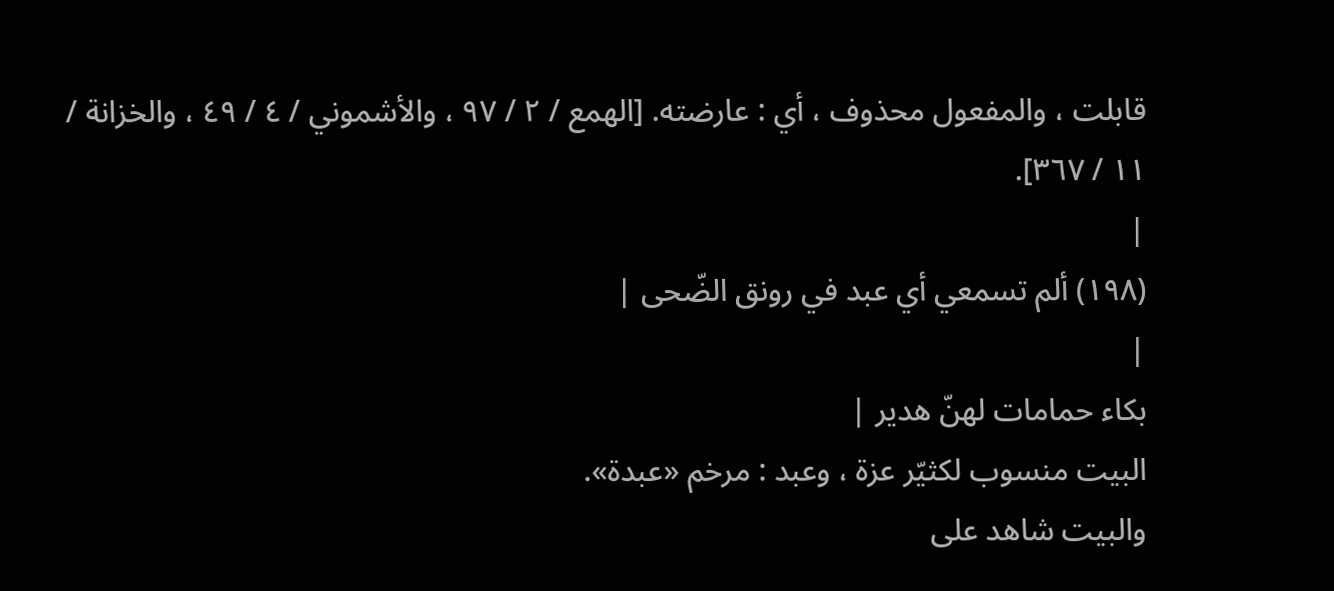قابلت ، والمفعول محذوف ، أي : عارضته. [الهمع / ٢ / ٩٧ ، والأشموني / ٤ / ٤٩ ، والخزانة / ١١ / ٣٦٧].
|
(١٩٨) ألم تسمعي أي عبد في رونق الضّحى |
|
بكاء حمامات لهنّ هدير |
البيت منسوب لكثيّر عزة ، وعبد : مرخم «عبدة».
والبيت شاهد على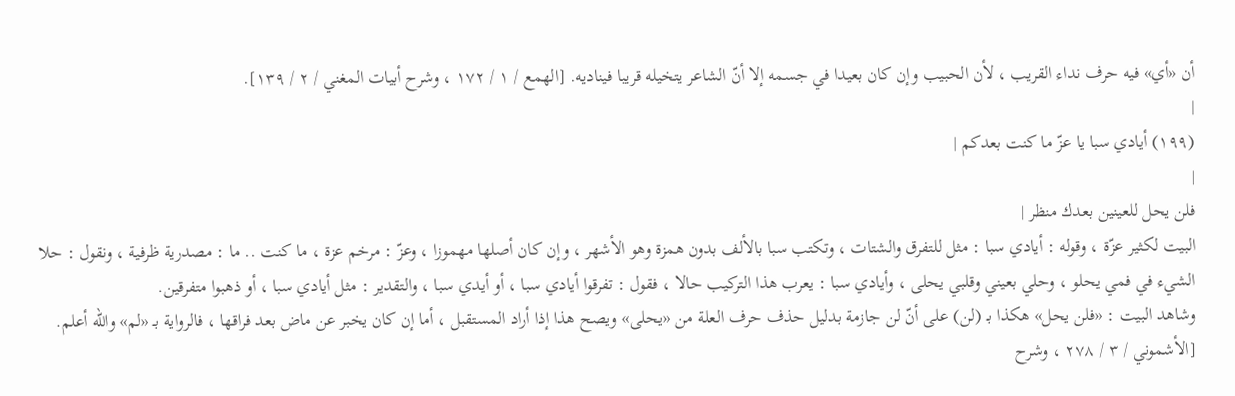أن «أي» فيه حرف نداء القريب ، لأن الحبيب وإن كان بعيدا في جسمه إلا أنّ الشاعر يتخيله قريبا فيناديه. [الهمع / ١ / ١٧٢ ، وشرح أبيات المغني / ٢ / ١٣٩].
|
(١٩٩) أيادي سبا يا عزّ ما كنت بعدكم |
|
فلن يحل للعينين بعدك منظر |
البيت لكثير عزّة ، وقوله : أيادي سبا : مثل للتفرق والشتات ، وتكتب سبا بالألف بدون همزة وهو الأشهر ، وإن كان أصلها مهموزا ، وعزّ : مرخم عزة ، ما كنت .. ما : مصدرية ظرفية ، ونقول : حلا الشيء في فمي يحلو ، وحلي بعيني وقلبي يحلى ، وأيادي سبا : يعرب هذا التركيب حالا ، فقول : تفرقوا أيادي سبا ، أو أيدي سبا ، والتقدير : مثل أيادي سبا ، أو ذهبوا متفرقين.
وشاهد البيت : «فلن يحل» هكذا بـ (لن) على أنّ لن جازمة بدليل حذف حرف العلة من «يحلى» ويصح هذا إذا أراد المستقبل ، أما إن كان يخبر عن ماض بعد فراقها ، فالرواية بـ «لم» والله أعلم. [الأشموني / ٣ / ٢٧٨ ، وشرح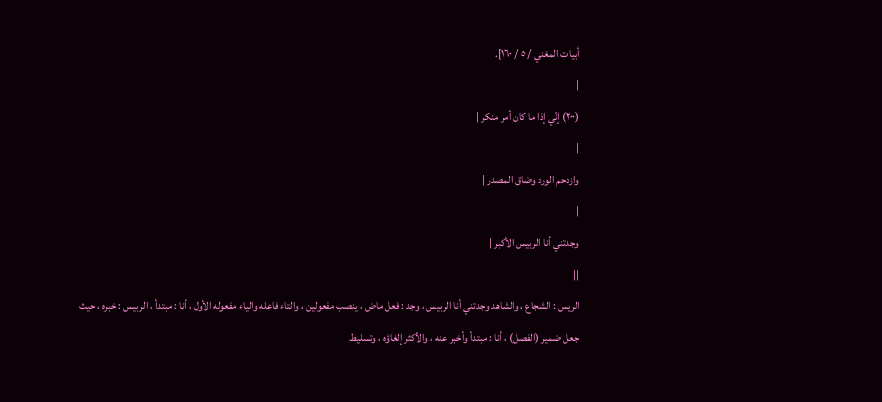أبيات المغني / ٥ / ١٦٠].
|
(٢٠٠) إنّي إذا ما كان أمر منكر |
|
وازدحم الورد وضاق المصدر |
|
وجدتني أنا الربيس الأكبر |
||
الريس : الشجاع ، والشاهد وجدتني أنا الربيس ، وجد : فعل ماض ، ينصب مفعولين ، والتاء فاعله والياء مفعوله الأول ، أنا : مبتدأ ، الربيس : خبره ، حيث جعل ضمير (الفصل) ، أنا : مبتدأ وأخبر عنه ، والأكثر إلغاؤه ، وتسليط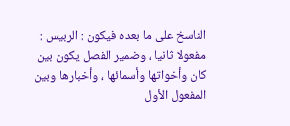الناسخ على ما بعده فيكون : الربيس : مفعولا ثانيا ، وضمير الفصل يكون بين كان وأخواتها وأسمائها ، وأخبارها وبين المفعول الأول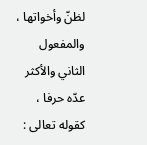لظنّ وأخواتها ، والمفعول الثاني والأكثر عدّه حرفا ، كقوله تعالى :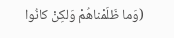(وَما ظَلَمْناهُمْ وَلكِنْ كانُوا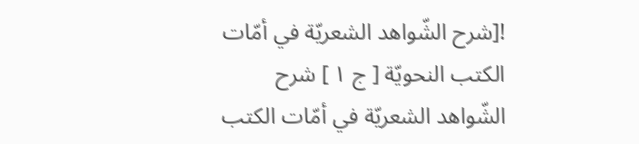![شرح الشّواهد الشعريّة في أمّات الكتب النحويّة [ ج ١ ] شرح الشّواهد الشعريّة في أمّات الكتب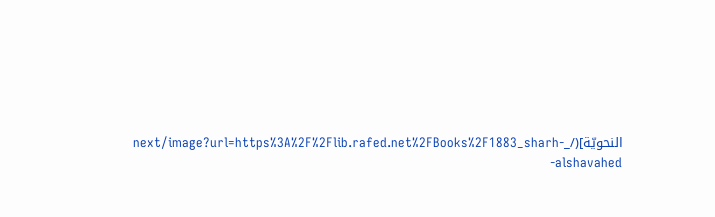النحويّة](/_next/image?url=https%3A%2F%2Flib.rafed.net%2FBooks%2F1883_sharh-alshavahed-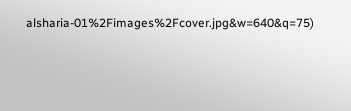alsharia-01%2Fimages%2Fcover.jpg&w=640&q=75)